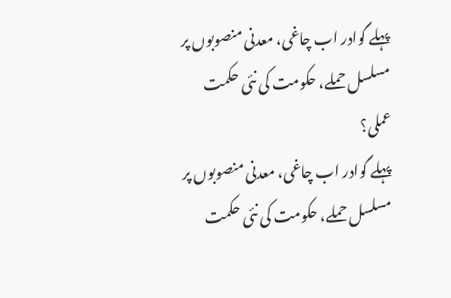پہلے گوادر اب چاغی، معدنی منصوبوں پر مسلسل حملے، حکومت کی نئی حکمت عملی؟
پہلے گوادر اب چاغی، معدنی منصوبوں پر مسلسل حملے، حکومت کی نئی حکمت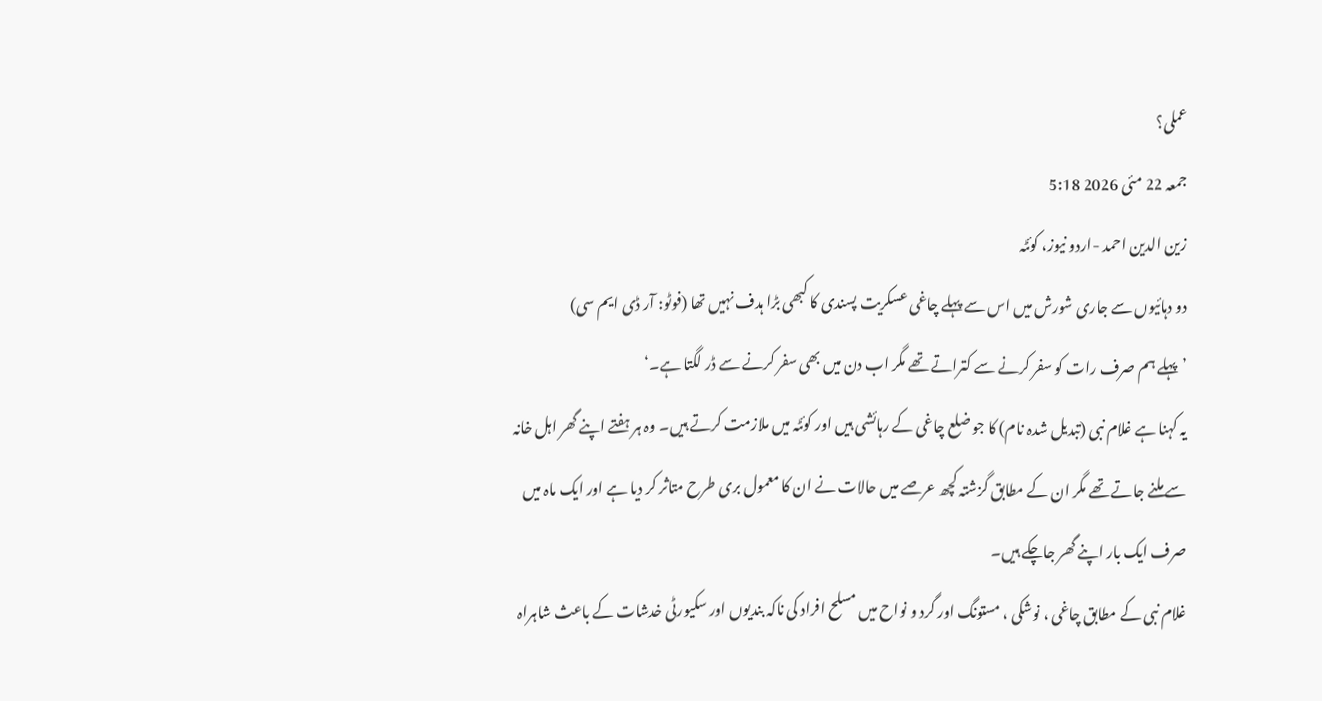عملی؟
جمعہ 22 مئی 2026 5:18
زین الدین احمد -اردو نیوز، کوئٹہ
دو دہائیوں سے جاری شورش میں اس سے پہلے چاغی عسکریت پسندی کا کبھی بڑا ہدف نہیں تھا (فوٹو: آر ڈی ایم سی)
’پہلے ہم صرف رات کو سفر کرنے سے کتراتے تھے مگر اب دن میں بھی سفر کرنے سے ڈر لگتا ہے۔‘
یہ کہنا ہے غلام نبی (تبدیل شدہ نام) کا جو ضلع چاغی کے رہائشی ہیں اور کوئٹہ میں ملازمت کرتے ہیں۔ وہ ہر ہفتے اپنے گھر اہل خانہ سے ملنے جاتے تھے مگر ان کے مطابق گزشتہ کچھ عرصے میں حالات نے ان کا معمول بری طرح متاثر کر دیا ہے اور ایک ماہ میں صرف ایک بار اپنے گھر جاچکے ہیں۔
غلام نبی کے مطابق چاغی ، نوشکی ، مستونگ اور گرد و نواح میں مسلح افراد کی ناکہ بندیوں اور سکیورٹی خدشات کے باعث شاہراہ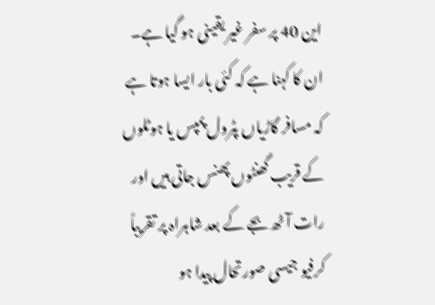این 40 پر سفر غیر یقینی ہو گیا ہے۔
ان کا کہنا ہے کہ کئی بار ایسا ہوتا ہے کہ مسافر گاڑیاں پٹرول پمپس یا ہوٹلوں کے قریب گھنٹوں پھنس جاتی ہیں اور رات آٹھ بجے کے بعد شاہراہ پر تقریباً کرفیو جیسی صورتحال پیدا ہو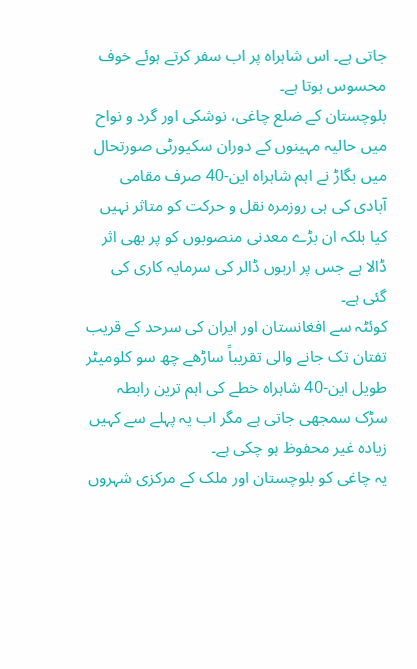جاتی ہے۔ اس شاہراہ پر اب سفر کرتے ہوئے خوف محسوس ہوتا ہے۔
بلوچستان کے ضلع چاغی، نوشکی اور گرد و نواح میں حالیہ مہینوں کے دوران سکیورٹی صورتحال میں بگاڑ نے اہم شاہراہ این-40 صرف مقامی آبادی کی ہی روزمرہ نقل و حرکت کو متاثر نہیں کیا بلکہ ان بڑے معدنی منصوبوں کو پر بھی اثر ڈالا ہے جس پر اربوں ڈالر کی سرمایہ کاری کی گئی ہے۔
کوئٹہ سے افغانستان اور ایران کی سرحد کے قریب تفتان تک جانے والی تقریباً ساڑھے چھ سو کلومیٹر طویل این-40 شاہراہ خطے کی اہم ترین رابطہ سڑک سمجھی جاتی ہے مگر اب یہ پہلے سے کہیں زیادہ غیر محفوظ ہو چکی ہے۔
یہ چاغی کو بلوچستان اور ملک کے مرکزی شہروں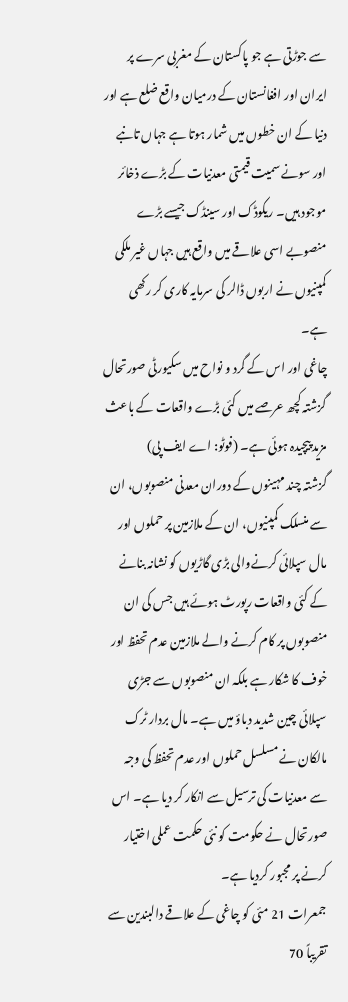سے جوڑتی ہے جو پاکستان کے مغربی سرے پر ایران اور افغانستان کے درمیان واقع ضلع ہے اور دنیا کے ان خطوں میں شمار ہوتا ہے جہاں تانبے اور سونے سمیت قیمتی معدنیات کے بڑے ذخائر موجود ہیں۔ ریکوڈک اور سینڈک جیسے بڑے منصوبے اسی علاقے میں واقع ہیں جہاں غیر ملکی کمپنیوں نے اربوں ڈالر کی سرمایہ کاری کر رکھی ہے۔
چاغی اور اس کے گرد و نواح میں سکیورٹی صورتحال گزشتہ کچھ عرصے میں کئی بڑے واقعات کے باعث مزید پیچیدہ ہوئی ہے۔ (فوٹو: اے ایف پی)
گزشتہ چند مہینوں کے دوران معدنی منصوبوں، ان سے منسلک کمپنیوں، ان کے ملازمین پر حملوں اور مال سپلائی کرنےوالی بڑی گاڑیوں کو نشانہ بنانے کے کئی واقعات رپورٹ ہوئے ہیں جس کی ان منصوبوں پر کام کرنے والے ملازمین عدم تحفظ اور خوف کا شکار ہے بلکہ ان منصوبوں سے جڑی سپلائی چین شدید دباؤ میں ہے۔ مال بردار ٹرک مالکان نے مسلسل حملوں اور عدم تحفظ کی وجہ سے معدنیات کی ترسیل سے انکار کر دیا ہے۔ اس صورتحال نے حکومت کو نئی حکمت عملی اختیار کرنے پر مجبور کردیا ہے۔
جمعرات 21 مئی کو چاغی کے علاقے دالبندین سے تقریباً 70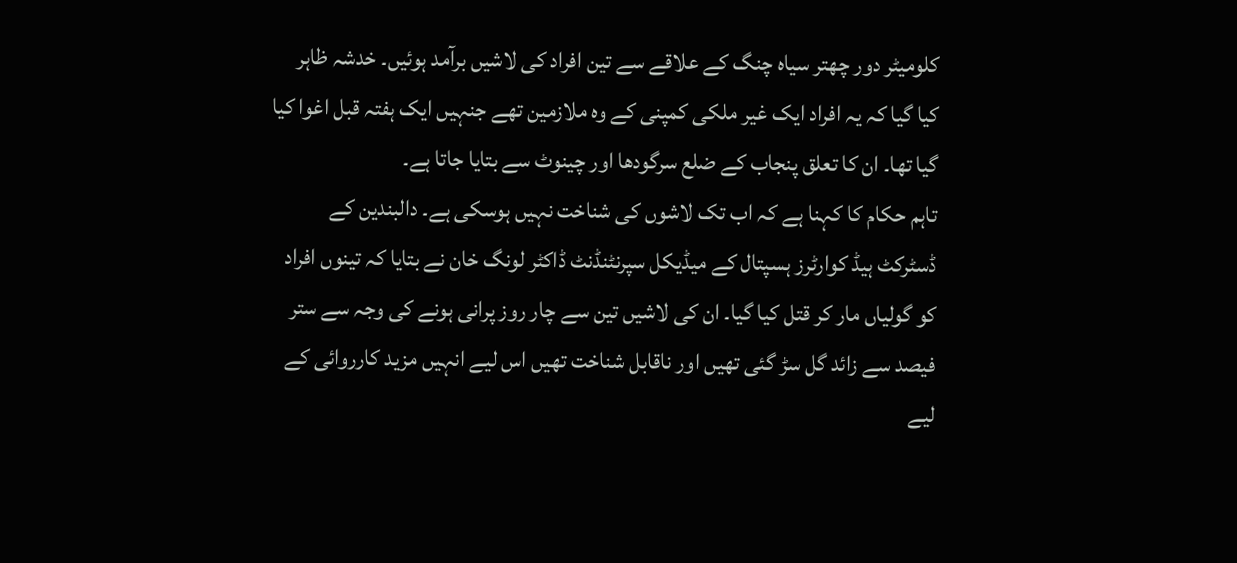کلومیٹر دور چھتر سیاہ چنگ کے علاقے سے تین افراد کی لاشیں برآمد ہوئیں۔ خدشہ ظاہر کیا گیا کہ یہ افراد ایک غیر ملکی کمپنی کے وہ ملازمین تھے جنہیں ایک ہفتہ قبل اغوا کیا گیا تھا۔ ان کا تعلق پنجاب کے ضلع سرگودھا اور چینوٹ سے بتایا جاتا ہے۔
تاہم حکام کا کہنا ہے کہ اب تک لاشوں کی شناخت نہیں ہوسکی ہے۔ دالبندین کے ڈسٹرکٹ ہیڈ کوارٹرز ہسپتال کے میڈیکل سپرنٹنڈنٹ ڈاکٹر لونگ خان نے بتایا کہ تینوں افراد کو گولیاں مار کر قتل کیا گیا۔ ان کی لاشیں تین سے چار روز پرانی ہونے کی وجہ سے ستر فیصد سے زائد گل سڑ گئی تھیں اور ناقابل شناخت تھیں اس لیے انہیں مزید کارروائی کے لیے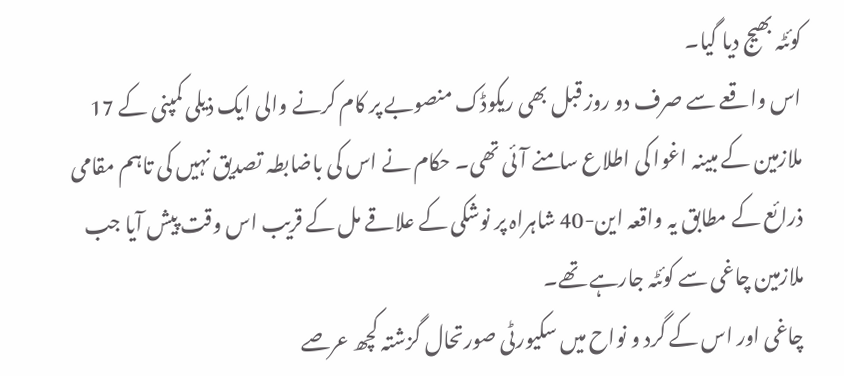کوئٹہ بھیج دیا گیا۔
اس واقعے سے صرف دو روز قبل بھی ریکوڈک منصوبے پر کام کرنے والی ایک ذیلی کمپنی کے 17 ملازمین کے مبینہ اغوا کی اطلاع سامنے آئی تھی۔ حکام نے اس کی باضابطہ تصدیق نہیں کی تاہم مقامی ذرائع کے مطابق یہ واقعہ این-40 شاہراہ پر نوشکی کے علاقے مل کے قریب اس وقت پیش آیا جب ملازمین چاغی سے کوئٹہ جارہے تھے۔
چاغی اور اس کے گرد و نواح میں سکیورٹی صورتحال گزشتہ کچھ عرصے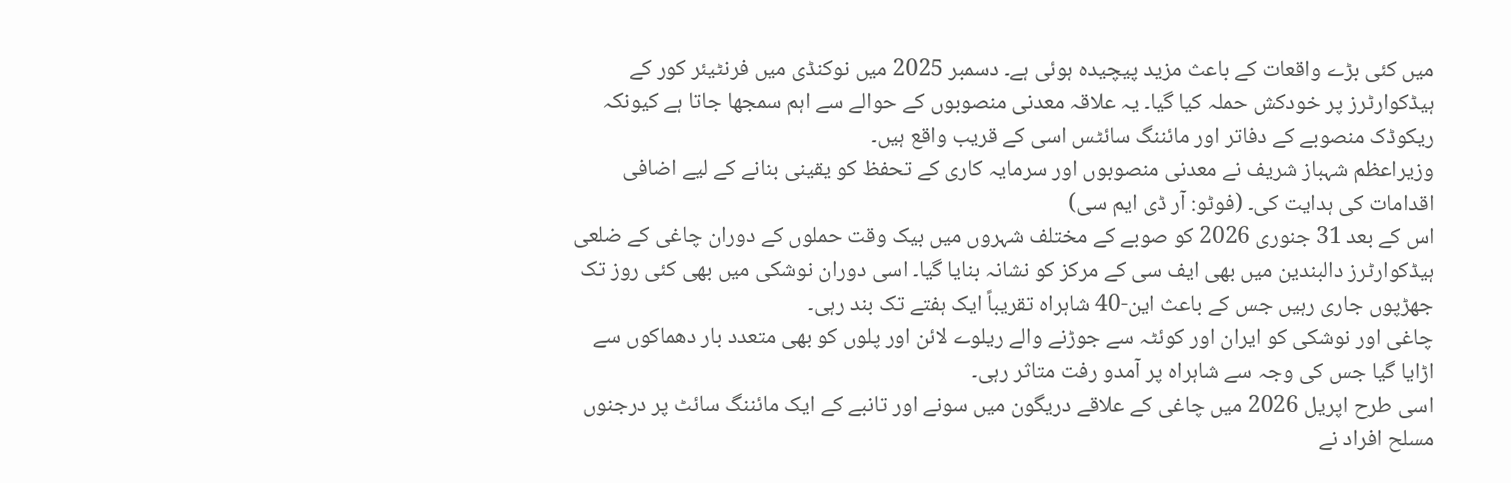میں کئی بڑے واقعات کے باعث مزید پیچیدہ ہوئی ہے۔ دسمبر 2025 میں نوکنڈی میں فرنٹیئر کور کے ہیڈکوارٹرز پر خودکش حملہ کیا گیا۔ یہ علاقہ معدنی منصوبوں کے حوالے سے اہم سمجھا جاتا ہے کیونکہ ریکوڈک منصوبے کے دفاتر اور مائننگ سائٹس اسی کے قریب واقع ہیں۔
وزیراعظم شہباز شریف نے معدنی منصوبوں اور سرمایہ کاری کے تحفظ کو یقینی بنانے کے لیے اضافی اقدامات کی ہدایت کی۔ (فوٹو: آر ڈی ایم سی)
اس کے بعد 31 جنوری 2026 کو صوبے کے مختلف شہروں میں بیک وقت حملوں کے دوران چاغی کے ضلعی ہیڈکوارٹرز دالبندین میں بھی ایف سی کے مرکز کو نشانہ بنایا گیا۔ اسی دوران نوشکی میں بھی کئی روز تک جھڑپوں جاری رہیں جس کے باعث این-40 شاہراہ تقریباً ایک ہفتے تک بند رہی۔
چاغی اور نوشکی کو ایران اور کوئٹہ سے جوڑنے والے ریلوے لائن اور پلوں کو بھی متعدد بار دھماکوں سے اڑایا گیا جس کی وجہ سے شاہراہ پر آمدو رفت متاثر رہی۔
اسی طرح اپریل 2026 میں چاغی کے علاقے دریگون میں سونے اور تانبے کے ایک مائننگ سائٹ پر درجنوں مسلح افراد نے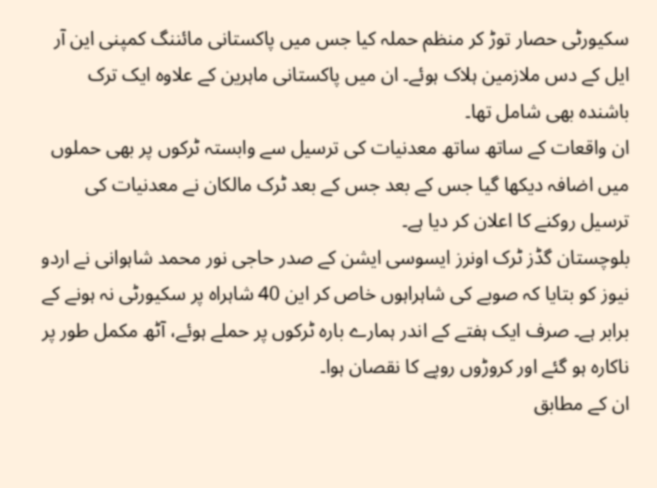سکیورٹی حصار توڑ کر منظم حملہ کیا جس میں پاکستانی مائننگ کمپنی این آر ایل کے دس ملازمین ہلاک ہوئے۔ ان میں پاکستانی ماہرین کے علاوہ ایک ترک باشندہ بھی شامل تھا۔
ان واقعات کے ساتھ ساتھ معدنیات کی ترسیل سے وابستہ ٹرکوں پر بھی حملوں میں اضافہ دیکھا گیا جس کے بعد جس کے بعد ٹرک مالکان نے معدنیات کی ترسیل روکنے کا اعلان کر دیا ہے۔
بلوچستان گڈز ٹرک اونرز ایسوسی ایشن کے صدر حاجی نور محمد شاہوانی نے اردو نیوز کو بتایا کہ صوبے کی شاہراہوں خاص کر این 40 شاہراہ پر سکیورٹی نہ ہونے کے برابر ہے۔ صرف ایک ہفتے کے اندر ہمارے بارہ ٹرکوں پر حملے ہوئے، آٹھ مکمل طور پر ناکارہ ہو گئے اور کروڑوں روپے کا نقصان ہوا۔
ان کے مطابق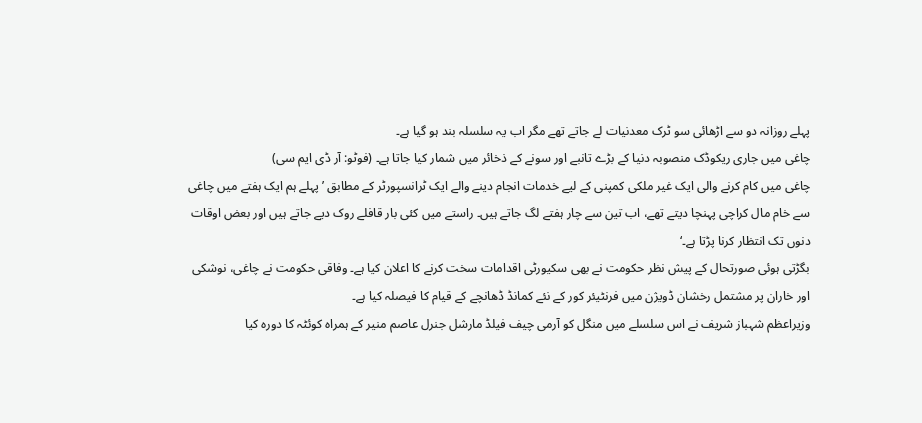پہلے روزانہ دو سے اڑھائی سو ٹرک معدنیات لے جاتے تھے مگر اب یہ سلسلہ بند ہو گیا ہے۔
چاغی میں جاری ریکوڈک منصوبہ دنیا کے بڑے تانبے اور سونے کے ذخائر میں شمار کیا جاتا ہے۔ (فوٹو: آر ڈی ایم سی)
چاغی میں کام کرنے والی ایک غیر ملکی کمپنی کے لیے خدمات انجام دینے والے ایک ٹرانسپورٹر کے مطابق ’پہلے ہم ایک ہفتے میں چاغی سے خام مال کراچی پہنچا دیتے تھے، اب تین سے چار ہفتے لگ جاتے ہیں۔ راستے میں کئی بار قافلے روک دیے جاتے ہیں اور بعض اوقات دنوں تک انتظار کرنا پڑتا ہے۔‘
بگڑتی ہوئی صورتحال کے پیش نظر حکومت نے بھی سکیورٹی اقدامات سخت کرنے کا اعلان کیا ہے۔ وفاقی حکومت نے چاغی، نوشکی اور خاران پر مشتمل رخشان ڈویژن میں فرنٹیئر کور کے نئے کمانڈ ڈھانچے کے قیام کا فیصلہ کیا ہے۔
وزیراعظم شہباز شریف نے اس سلسلے میں منگل کو آرمی چیف فیلڈ مارشل جنرل عاصم منیر کے ہمراہ کوئٹہ کا دورہ کیا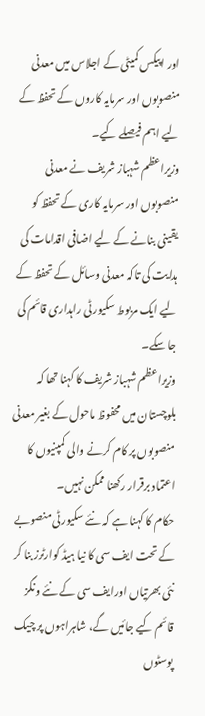اور اپیکس کمیٹی کے اجلاس میں معدنی منصوبوں اور سرمایہ کاروں کے تحفظ کے لیے اہم فیصلے کیے۔
وزیراعظم شہباز شریف نے معدنی منصوبوں اور سرمایہ کاری کے تحفظ کو یقینی بنانے کے لیے اضافی اقدامات کی ہدایت کی تاکہ معدنی وسائل کے تحفظ کے لیے ایک مربوط سکیورٹی راہداری قائم کی جا سکے۔
وزیراعظم شہباز شریف کا کہنا تھا کہ بلوچستان میں محفوظ ماحول کے بغیر معدنی منصوبوں پر کام کرنے والی کمپنیوں کا اعتماد برقرار رکھنا ممکن نہیں۔
حکام کا کہنا ہے کہ نئے سکیورٹی منصوبے کے تحت ایف سی کا نیا ہیڈ کوارٹرز بنا کر نئی بھرتیاں اورایف سی کے نئے ونگز قائم کیے جائیں گے، شاہراہوں پر چیک پوسٹوں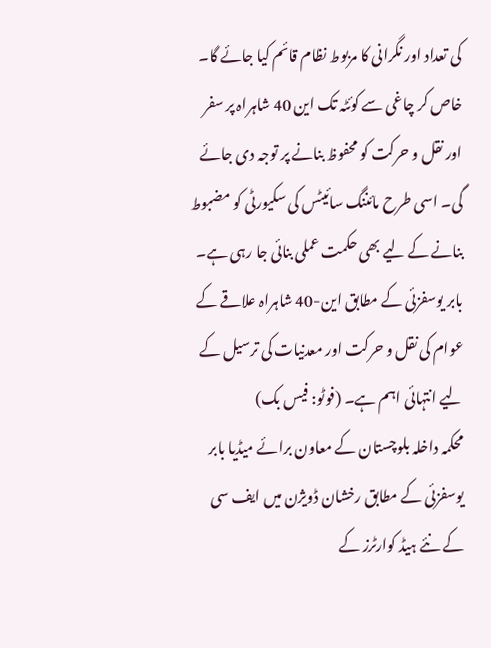کی تعداد اور نگرانی کا مربوط نظام قائم کیا جائے گا۔ خاص کر چاغی سے کوئٹہ تک این 40 شاہراہ پر سفر اور نقل و حرکت کو محفوظ بنانے پر توجہ دی جائے گی۔ اسی طرح مائننگ سائیٹس کی سکیورٹی کو مضبوط بنانے کے لیے بھی حکمت عملی بنائی جا رہی ہے۔
بابر یوسفزئی کے مطابق این-40 شاہراہ علاقے کے عوام کی نقل و حرکت اور معدنیات کی ترسیل کے لیے انتہائی اہم ہے۔ (فوٹو: فیس بک)
محکمہ داخلہ بلوچستان کے معاون برائے میڈیا بابر یوسفزئی کے مطابق رخشان ڈویژن میں ایف سی کے نئے ہیڈ کوارٹرز کے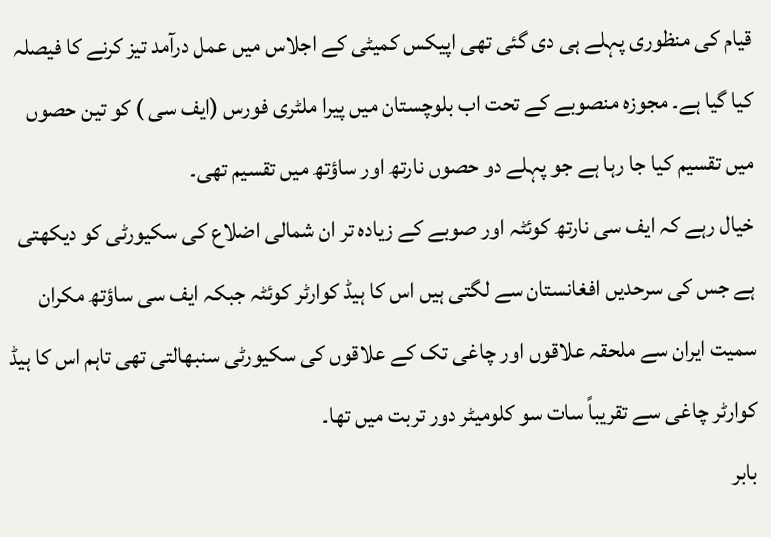قیام کی منظوری پہلے ہی دی گئی تھی اپیکس کمیٹی کے اجلاس میں عمل درآمد تیز کرنے کا فیصلہ کیا گیا ہے۔ مجوزہ منصوبے کے تحت اب بلوچستان میں پیرا ملٹری فورس (ایف سی ) کو تین حصوں میں تقسیم کیا جا رہا ہے جو پہلے دو حصوں نارتھ اور ساؤتھ میں تقسیم تھی۔
خیال رہے کہ ایف سی نارتھ کوئٹہ اور صوبے کے زیادہ تر ان شمالی اضلاع کی سکیورٹی کو دیکھتی ہے جس کی سرحدیں افغانستان سے لگتی ہیں اس کا ہیڈ کوارٹر کوئٹہ جبکہ ایف سی ساؤتھ مکران سمیت ایران سے ملحقہ علاقوں اور چاغی تک کے علاقوں کی سکیورٹی سنبھالتی تھی تاہم اس کا ہیڈ کوارٹر چاغی سے تقریباً سات سو کلومیٹر دور تربت میں تھا۔
بابر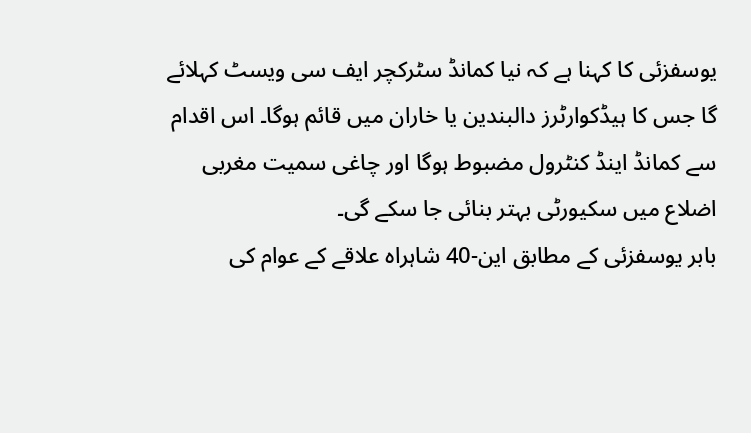یوسفزئی کا کہنا ہے کہ نیا کمانڈ سٹرکچر ایف سی ویسٹ کہلائے گا جس کا ہیڈکوارٹرز دالبندین یا خاران میں قائم ہوگا۔ اس اقدام سے کمانڈ اینڈ کنٹرول مضبوط ہوگا اور چاغی سمیت مغربی اضلاع میں سکیورٹی بہتر بنائی جا سکے گی۔
بابر یوسفزئی کے مطابق این-40 شاہراہ علاقے کے عوام کی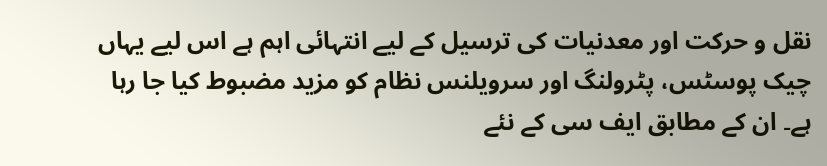نقل و حرکت اور معدنیات کی ترسیل کے لیے انتہائی اہم ہے اس لیے یہاں چیک پوسٹس، پٹرولنگ اور سرویلنس نظام کو مزید مضبوط کیا جا رہا ہے۔ ان کے مطابق ایف سی کے نئے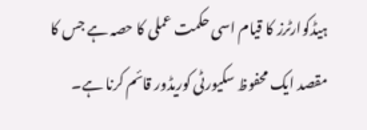ہیڈکوارٹرز کا قیام اسی حکمت عملی کا حصہ ہے جس کا مقصد ایک محفوظ سکیورٹی کوریڈور قائم کرنا ہے۔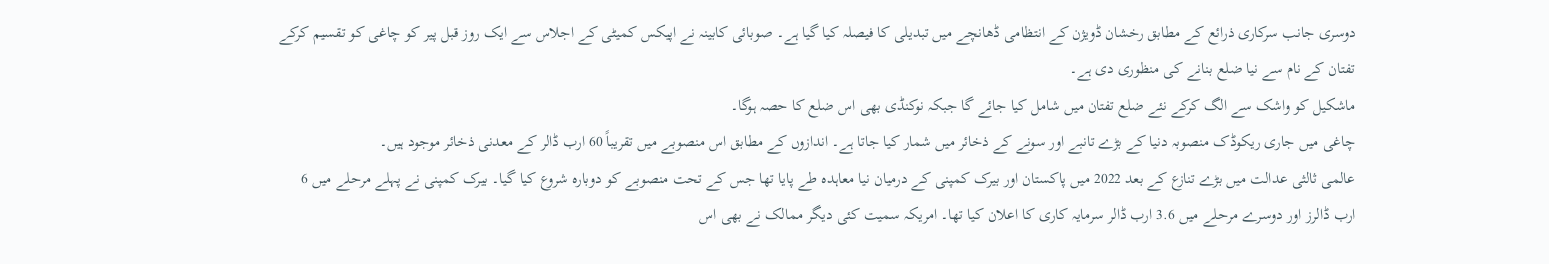دوسری جانب سرکاری ذرائع کے مطابق رخشان ڈویژن کے انتظامی ڈھانچے میں تبدیلی کا فیصلہ کیا گیا ہے۔ صوبائی کابینہ نے اپیکس کمیٹی کے اجلاس سے ایک روز قبل پیر کو چاغی کو تقسیم کرکے تفتان کے نام سے نیا ضلع بنانے کی منظوری دی ہے۔
ماشکیل کو واشک سے الگ کرکے نئے ضلع تفتان میں شامل کیا جائے گا جبکہ نوکنڈی بھی اس ضلع کا حصہ ہوگا۔
چاغی میں جاری ریکوڈک منصوبہ دنیا کے بڑے تانبے اور سونے کے ذخائر میں شمار کیا جاتا ہے۔ اندازوں کے مطابق اس منصوبے میں تقریباً 60 ارب ڈالر کے معدنی ذخائر موجود ہیں۔
عالمی ثالثی عدالت میں بڑے تنازع کے بعد 2022 میں پاکستان اور بیرک کمپنی کے درمیان نیا معاہدہ طے پایا تھا جس کے تحت منصوبے کو دوبارہ شروع کیا گیا۔ بیرک کمپنی نے پہلے مرحلے میں 6 ارب ڈالرز اور دوسرے مرحلے میں 3.6 ارب ڈالر سرمایہ کاری کا اعلان کیا تھا۔ امریکہ سمیت کئی دیگر ممالک نے بھی اس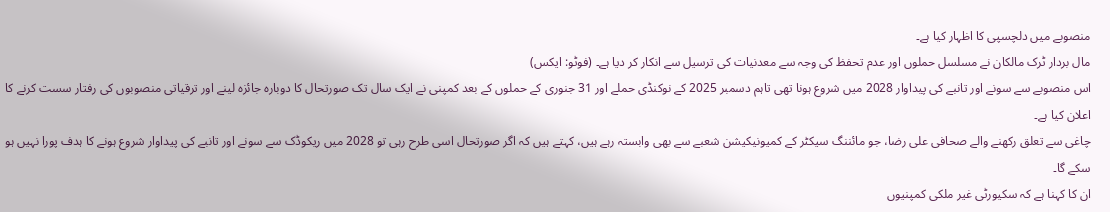منصوبے میں دلچسپی کا اظہار کیا ہے۔
مال بردار ٹرک مالکان نے مسلسل حملوں اور عدم تحفظ کی وجہ سے معدنیات کی ترسیل سے انکار کر دیا ہے۔ (فوٹو: ایکس)
اس منصوبے سے سونے اور تانبے کی پیداوار 2028 میں شروع ہونا تھی تاہم دسمبر 2025 کے نوکنڈی حملے اور 31 جنوری کے حملوں کے بعد کمپنی نے ایک سال تک صورتحال کا دوبارہ جائزہ لینے اور ترقیاتی منصوبوں کی رفتار سست کرنے کا اعلان کیا ہے۔
چاغی سے تعلق رکھنے والے صحافی علی رضا، جو مائننگ سیکٹر کے کمیونیکیشن شعبے سے بھی وابستہ رہے ہیں، کہتے ہیں کہ اگر صورتحال اسی طرح رہی تو 2028 میں ریکوڈک سے سونے اور تانبے کی پیداوار شروع ہونے کا ہدف پورا نہیں ہو سکے گا۔
ان کا کہنا ہے کہ سکیورٹی غیر ملکی کمپنیوں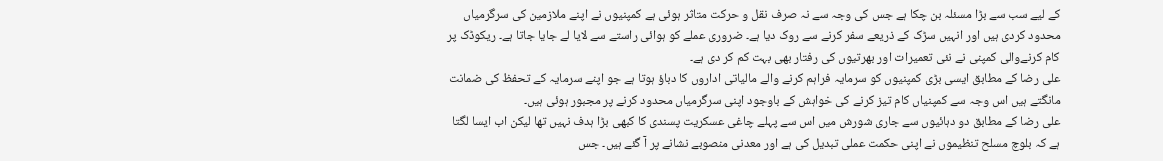کے لیے سب سے بڑا مسئلہ بن چکا ہے جس کی وجہ سے نہ صرف نقل و حرکت متاثر ہوئی ہے کمپنیوں نے اپنے ملازمین کی سرگرمیاں محدود کردی ہیں اور انہیں سڑک کے ذریعے سفر کرنے سے روک دیا ہے۔ ضروری عملے کو ہوائی راستے سے لایا لے جایا جاتا ہے۔ ریکوڈک پر کام کرنےوالی کمپنی نے نئی تعمیرات اور بھرتیوں کی رفتار بھی بہت کم کر دی ہے۔
علی رضا کے مطابق ایسی بڑی کمپنیوں کو سرمایہ فراہم کرنے والے مالیاتی اداروں کا دباؤ ہوتا ہے جو اپنے سرمایہ کے تحفظ کی ضمانت مانگتے ہیں اس وجہ سے کمپنیاں کام تیز کرنے کی خواہش کے باوجود اپنی سرگرمیاں محدود کرنے پر مجبور ہوئی ہیں۔
علی رضا کے مطابق دو دہائیوں سے جاری شورش میں اس سے پہلے چاغی عسکریت پسندی کا کبھی بڑا ہدف نہیں تھا لیکن اب ایسا لگتا ہے کہ بلوچ مسلح تنظیموں نے اپنی حکمت عملی تبدیل کی ہے اور معدنی منصوبے نشانے پر آ گئے ہیں۔ جس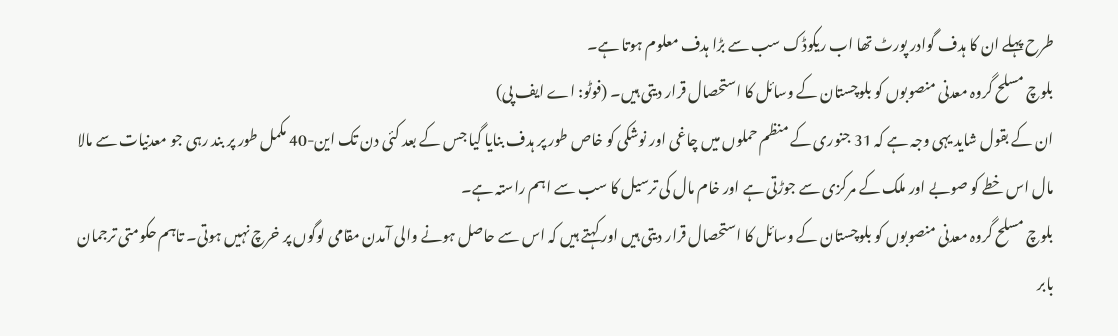طرح پہلے ان کا ہدف گوادر پورٹ تھا اب ریکوڈک سب سے بڑا ہدف معلوم ہوتا ہے۔
بلوچ مسلح گروہ معدنی منصوبوں کو بلوچستان کے وسائل کا استحصال قرار دیتی ہیں۔ (فوٹو: اے ایف پی)
ان کے بقول شاید یہی وجہ ہے کہ 31 جنوری کے منظم حملوں میں چاغی اور نوشکی کو خاص طور پر ہدف بنایا گیا جس کے بعد کئی دن تک این-40 مکمل طور پر بند رہی جو معدنیات سے مالا مال اس خطے کو صوبے اور ملک کے مرکزی سے جوڑتی ہے اور خام مال کی ترسیل کا سب سے اہم راستہ ہے۔
بلوچ مسلح گروہ معدنی منصوبوں کو بلوچستان کے وسائل کا استحصال قرار دیتی ہیں اور کہتے ہیں کہ اس سے حاصل ہونے والی آمدن مقامی لوگوں پر خرچ نہیں ہوتی۔ تاہم حکومتی ترجمان بابر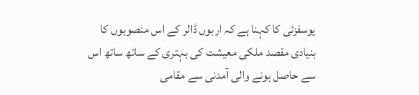یوسفزئی کا کہنا ہے کہ اربوں ڈالر کے اس منصوبوں کا بنیادی مقصد ملکی معیشت کی بہتری کے ساتھ ساتھ اس سے حاصل ہونے والی آمدنی سے مقامی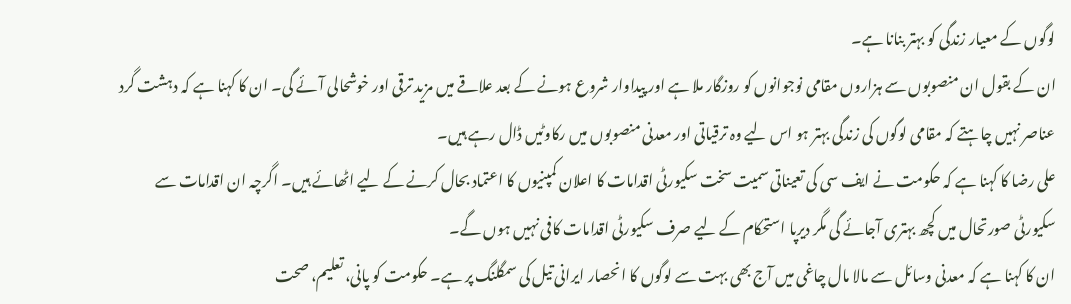لوگوں کے معیار زندگی کو بہتر بنانا ہے۔
ان کے بقول ان منصوبوں سے ہزاروں مقامی نوجوانوں کو روزگار ملا ہے اور پیداوار شروع ہونے کے بعد علاقے میں مزید ترقی اور خوشحالی آئے گی۔ ان کا کہنا ہے کہ دہشت گرد عناصر نہیں چاہتے کہ مقامی لوگوں کی زندگی بہتر ہو اس لیے وہ ترقیاتی اور معدنی منصوبوں میں رکاوٹیں ڈال رہے ہیں۔
علی رضا کا کہنا ہے کہ حکومت نے ایف سی کی تعیناتی سمیت سخت سکیورٹی اقدامات کا اعلان کمپنیوں کا اعتماد بحال کرنے کے لیے اٹھائے ہیں۔ اگرچہ ان اقدامات سے سکیورٹی صورتحال میں کچھ بہتری آجائے گی مگر دیرپا استحکام کے لیے صرف سکیورٹی اقدامات کافی نہیں ہوں گے۔
ان کا کہنا ہے کہ معدنی وسائل سے مالا مال چاغی میں آج بھی بہت سے لوگوں کا انحصار ایرانی تیل کی سمگلنگ پر ہے۔ حکومت کو پانی، تعلیم، صحت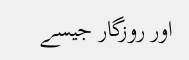اور روزگار جیسے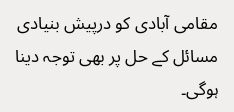مقامی آبادی کو درپیش بنیادی مسائل کے حل پر بھی توجہ دینا ہوگی۔